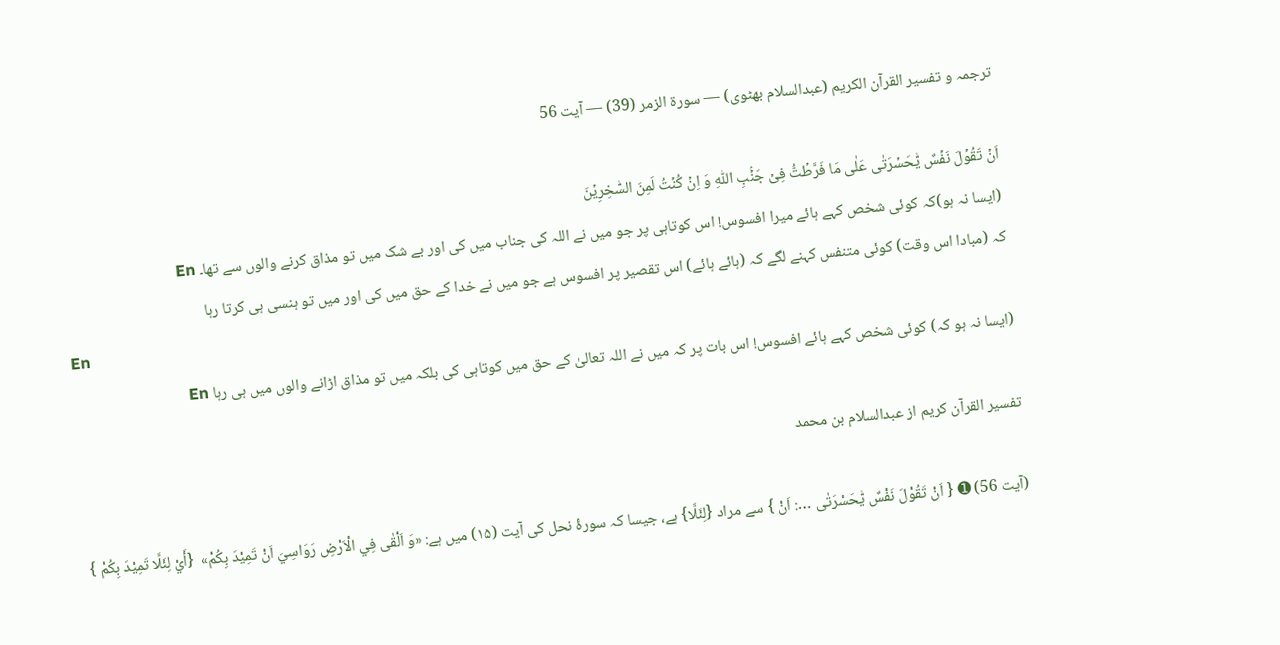ترجمہ و تفسیر القرآن الکریم (عبدالسلام بھٹوی) — سورۃ الزمر (39) — آیت 56

اَنۡ تَقُوۡلَ نَفۡسٌ یّٰحَسۡرَتٰی عَلٰی مَا فَرَّطۡتُّ فِیۡ جَنۡۢبِ اللّٰہِ وَ اِنۡ کُنۡتُ لَمِنَ السّٰخِرِیۡنَ
(ایسا نہ ہو)کہ کوئی شخص کہے ہائے میرا افسوس! اس کوتاہی پر جو میں نے اللہ کی جناب میں کی اور بے شک میں تو مذاق کرنے والوں سے تھا۔ En
کہ (مبادا اس وقت) کوئی متنفس کہنے لگے کہ (ہائے ہائے) اس تقصیر پر افسوس ہے جو میں نے خدا کے حق میں کی اور میں تو ہنسی ہی کرتا رہا
En
(ایسا نہ ہو کہ) کوئی شخص کہے ہائے افسوس! اس بات پر کہ میں نے اللہ تعالیٰ کے حق میں کوتاہی کی بلکہ میں تو مذاق اڑانے والوں میں ہی رہا En

تفسیر القرآن کریم از عبدالسلام بن محمد

(آیت 56) ➊ { اَنْ تَقُوْلَ نَفْسٌ يّٰحَسْرَتٰى …: اَنْ } سے مراد {لِئَلَّا} ہے، جیسا کہ سورۂ نحل کی آیت (۱۵) میں ہے: «وَ اَلْقٰى فِي الْاَرْضِ رَوَاسِيَ اَنْ تَمِيْدَ بِكُمْ»  {أَيْ لِئَلَّا تَمِيْدَ بِكُمْ }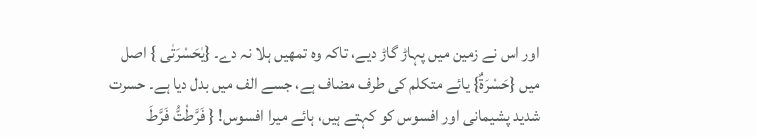اور اس نے زمین میں پہاڑ گاڑ دیے، تاکہ وہ تمھیں ہلا نہ دے۔ {يٰحَسْرَتٰى } اصل میں {حَسْرَةٌ} یائے متکلم کی طرف مضاف ہے، جسے الف میں بدل دیا ہے۔ حسرت شدید پشیمانی اور افسوس کو کہتے ہیں، ہائے میرا افسوس! { فَرَّطْتُّ فَرَّطَ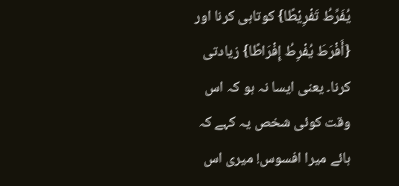يُفَرِّطُ تَفْرِيْطًا} کوتاہی کرنا اور {أَفْرَطَ يُفْرِطُ إِفْرَاطًا} زیادتی کرنا۔ یعنی ایسا نہ ہو کہ اس وقت کوئی شخص یہ کہے کہ ہائے میرا افسوس! میری اس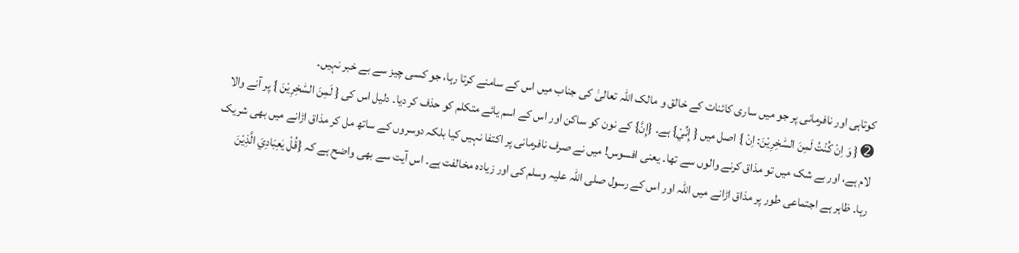کوتاہی اور نافرمانی پر جو میں ساری کائنات کے خالق و مالک اللہ تعالیٰ کی جناب میں اس کے سامنے کرتا رہا، جو کسی چیز سے بے خبر نہیں۔
➋ { وَ اِنْ كُنْتُ لَمِنَ السّٰخِرِيْنَ: اِنْ } اصل میں { إِنِّيْ} ہے۔ {إِنَّ} کے نون کو ساکن اور اس کے اسم یائے متکلم کو حذف کر دیا۔ دلیل اس کی { لَمِنَ السّٰخِرِيْنَ } پر آنے والا لام ہے، اور بے شک میں تو مذاق کرنے والوں سے تھا۔ یعنی افسوس! میں نے صرف نافرمانی پر اکتفا نہیں کیا بلکہ دوسروں کے ساتھ مل کر مذاق اڑانے میں بھی شریک رہا۔ ظاہر ہے اجتماعی طور پر مذاق اڑانے میں اللہ اور اس کے رسول صلی اللہ علیہ وسلم کی اور زیادہ مخالفت ہے۔ اس آیت سے بھی واضح ہے کہ {قُلْ يٰعِبَادِيَ الَّذِيْنَ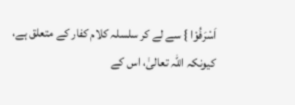اَسْرَفُوْا } سے لے کر سلسلہ کلام کفار کے متعلق ہے، کیونکہ اللہ تعالیٰ، اس کے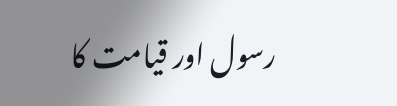رسول اور قیامت کا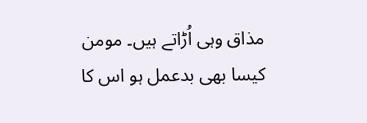مذاق وہی اُڑاتے ہیں۔ مومن کیسا بھی بدعمل ہو اس کا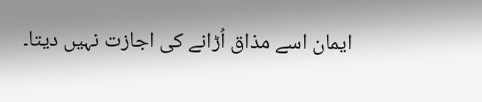ایمان اسے مذاق اُڑانے کی اجازت نہیں دیتا۔